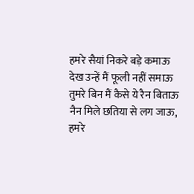हमरे सैयां निकरे बड़े कमाऊ
देख उन्हें मैं फूली नहीं समाऊ
तुमरे बिन मैं कैसे ये रैन बिताऊ
नैन मिले छतिया से लग जाऊ,
हमरे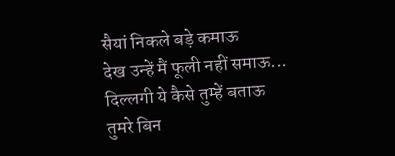सैयां निकले बड़े कमाऊ
देख उन्हें मैं फूली नहीं समाऊ...
दिल्लगी ये कैसे तुम्हें बताऊ
तुमरे बिन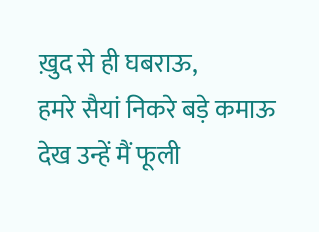ख़ुद से ही घबराऊ,
हमरे सैयां निकरे बड़े कमाऊ
देख उन्हें मैं फूली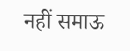नहीं समाऊ